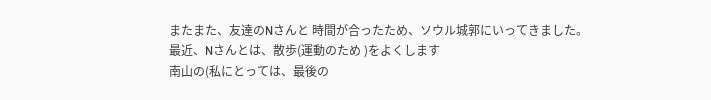またまた、友達のNさんと 時間が合ったため、ソウル城郭にいってきました。
最近、Nさんとは、散歩(運動のため )をよくします
南山の(私にとっては、最後の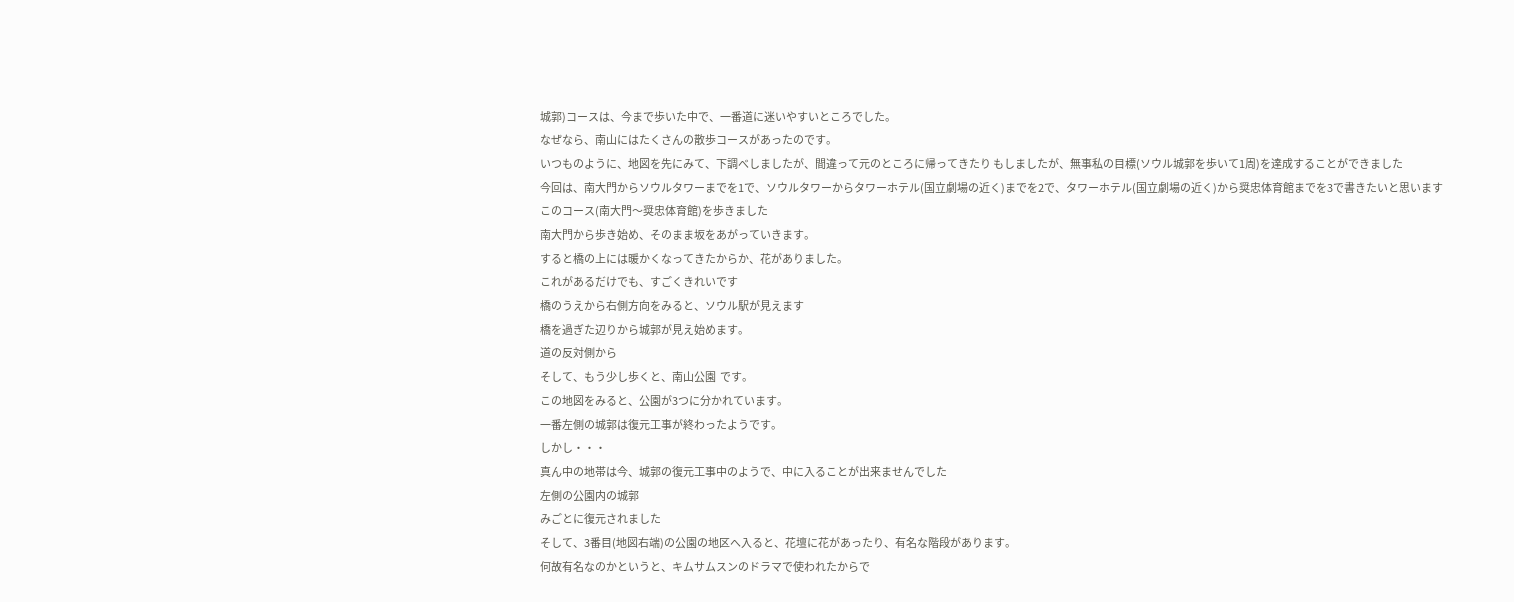城郭)コースは、今まで歩いた中で、一番道に迷いやすいところでした。
なぜなら、南山にはたくさんの散歩コースがあったのです。
いつものように、地図を先にみて、下調べしましたが、間違って元のところに帰ってきたり もしましたが、無事私の目標(ソウル城郭を歩いて1周)を達成することができました
今回は、南大門からソウルタワーまでを1で、ソウルタワーからタワーホテル(国立劇場の近く)までを2で、タワーホテル(国立劇場の近く)から奨忠体育館までを3で書きたいと思います
このコース(南大門〜奨忠体育館)を歩きました
南大門から歩き始め、そのまま坂をあがっていきます。
すると橋の上には暖かくなってきたからか、花がありました。
これがあるだけでも、すごくきれいです
橋のうえから右側方向をみると、ソウル駅が見えます
橋を過ぎた辺りから城郭が見え始めます。
道の反対側から
そして、もう少し歩くと、南山公園  です。
この地図をみると、公園が3つに分かれています。
一番左側の城郭は復元工事が終わったようです。
しかし・・・
真ん中の地帯は今、城郭の復元工事中のようで、中に入ることが出来ませんでした
左側の公園内の城郭
みごとに復元されました
そして、3番目(地図右端)の公園の地区へ入ると、花壇に花があったり、有名な階段があります。
何故有名なのかというと、キムサムスンのドラマで使われたからで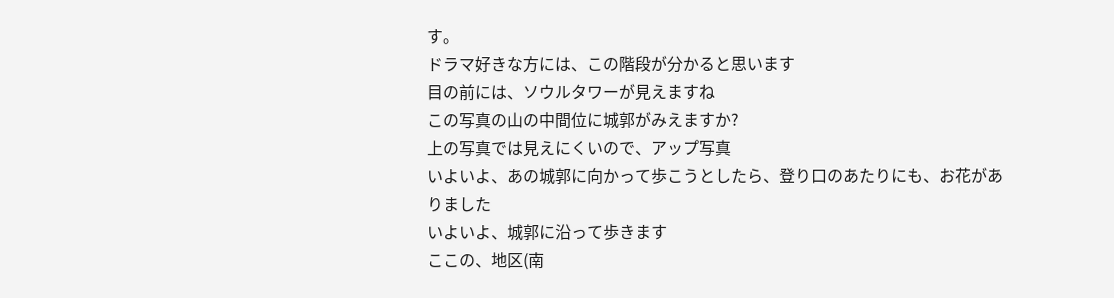す。
ドラマ好きな方には、この階段が分かると思います
目の前には、ソウルタワーが見えますね
この写真の山の中間位に城郭がみえますか?
上の写真では見えにくいので、アップ写真
いよいよ、あの城郭に向かって歩こうとしたら、登り口のあたりにも、お花がありました
いよいよ、城郭に沿って歩きます
ここの、地区(南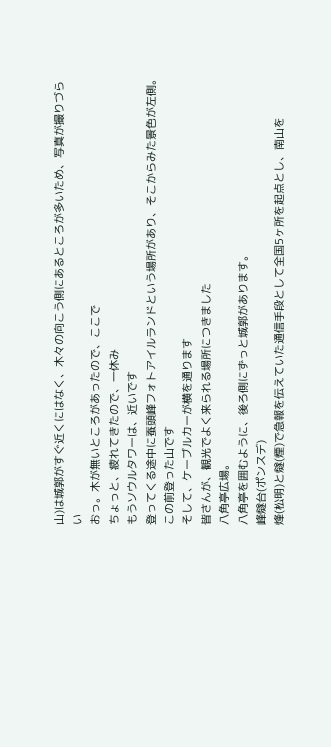山)は城郭がすぐ近くにはなく、木々の向こう側にあるところが多いため、写真が撮りづらい
おっ。木が無いところがあったので、ここで
ちょっと、疲れてきたので、一休み
もうソウルタワーは、近いです
登ってくる途中に蚕頭峰フォトアイルランドという場所があり、そこからみた景色が左側。
この前登った山です
そして、ケーブルカーが横を通ります
皆さんが、観光でよく来られる場所につきました
八角亭広場。
八角亭を囲むように、後ろ側にずっと城郭があります。
峰燧台(ポンスデ)
烽(松明)と燧(煙)で急報を伝えていた通信手段として全国5ヶ所を起点とし、南山を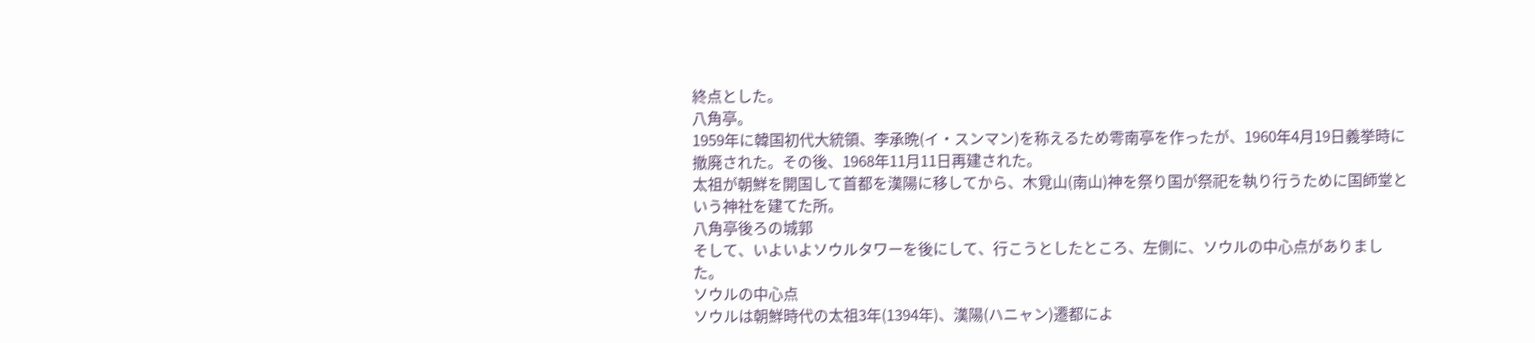終点とした。
八角亭。
1959年に韓国初代大統領、李承晩(イ・スンマン)を称えるため雩南亭を作ったが、1960年4月19日義挙時に撤廃された。その後、1968年11月11日再建された。
太祖が朝鮮を開国して首都を漢陽に移してから、木覓山(南山)神を祭り国が祭祀を執り行うために国師堂という神社を建てた所。
八角亭後ろの城郭
そして、いよいよソウルタワーを後にして、行こうとしたところ、左側に、ソウルの中心点がありました。
ソウルの中心点
ソウルは朝鮮時代の太祖3年(1394年)、漢陽(ハニャン)遷都によ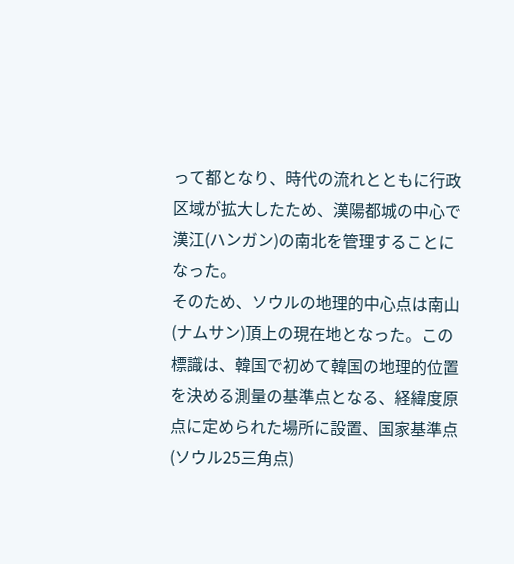って都となり、時代の流れとともに行政区域が拡大したため、漢陽都城の中心で漢江(ハンガン)の南北を管理することになった。
そのため、ソウルの地理的中心点は南山(ナムサン)頂上の現在地となった。この標識は、韓国で初めて韓国の地理的位置を決める測量の基準点となる、経緯度原点に定められた場所に設置、国家基準点(ソウル25三角点)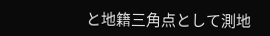と地籍三角点として測地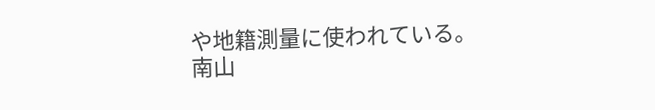や地籍測量に使われている。
南山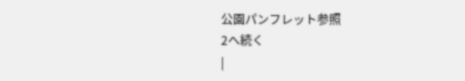公園パンフレット参照
2へ続く
|